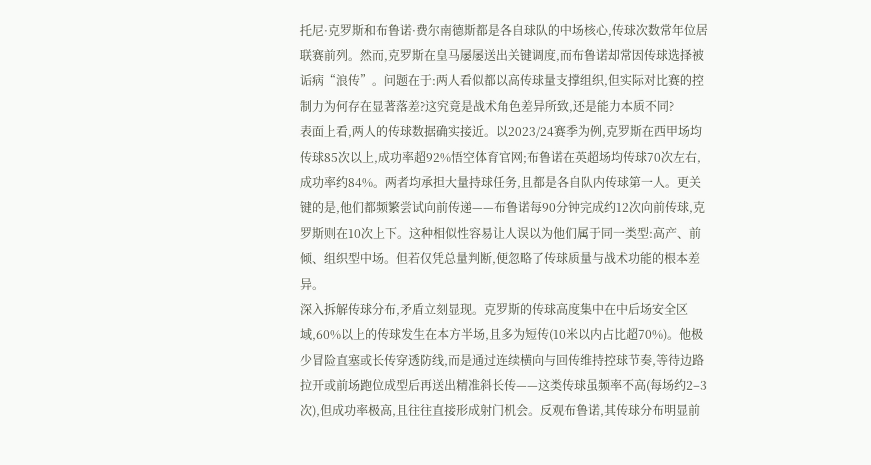托尼·克罗斯和布鲁诺·费尔南德斯都是各自球队的中场核心,传球次数常年位居联赛前列。然而,克罗斯在皇马屡屡送出关键调度,而布鲁诺却常因传球选择被诟病“浪传”。问题在于:两人看似都以高传球量支撑组织,但实际对比赛的控制力为何存在显著落差?这究竟是战术角色差异所致,还是能力本质不同?
表面上看,两人的传球数据确实接近。以2023/24赛季为例,克罗斯在西甲场均传球85次以上,成功率超92%悟空体育官网;布鲁诺在英超场均传球70次左右,成功率约84%。两者均承担大量持球任务,且都是各自队内传球第一人。更关键的是,他们都频繁尝试向前传递——布鲁诺每90分钟完成约12次向前传球,克罗斯则在10次上下。这种相似性容易让人误以为他们属于同一类型:高产、前倾、组织型中场。但若仅凭总量判断,便忽略了传球质量与战术功能的根本差异。
深入拆解传球分布,矛盾立刻显现。克罗斯的传球高度集中在中后场安全区域,60%以上的传球发生在本方半场,且多为短传(10米以内占比超70%)。他极少冒险直塞或长传穿透防线,而是通过连续横向与回传维持控球节奏,等待边路拉开或前场跑位成型后再送出精准斜长传——这类传球虽频率不高(每场约2–3次),但成功率极高,且往往直接形成射门机会。反观布鲁诺,其传球分布明显前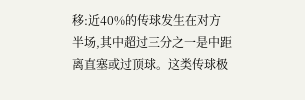移:近40%的传球发生在对方半场,其中超过三分之一是中距离直塞或过顶球。这类传球极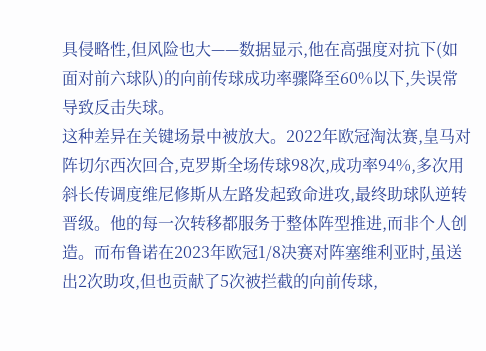具侵略性,但风险也大——数据显示,他在高强度对抗下(如面对前六球队)的向前传球成功率骤降至60%以下,失误常导致反击失球。
这种差异在关键场景中被放大。2022年欧冠淘汰赛,皇马对阵切尔西次回合,克罗斯全场传球98次,成功率94%,多次用斜长传调度维尼修斯从左路发起致命进攻,最终助球队逆转晋级。他的每一次转移都服务于整体阵型推进,而非个人创造。而布鲁诺在2023年欧冠1/8决赛对阵塞维利亚时,虽送出2次助攻,但也贡献了5次被拦截的向前传球,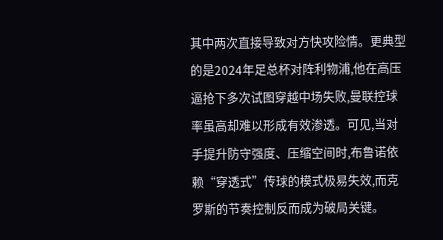其中两次直接导致对方快攻险情。更典型的是2024年足总杯对阵利物浦,他在高压逼抢下多次试图穿越中场失败,曼联控球率虽高却难以形成有效渗透。可见,当对手提升防守强度、压缩空间时,布鲁诺依赖“穿透式”传球的模式极易失效,而克罗斯的节奏控制反而成为破局关键。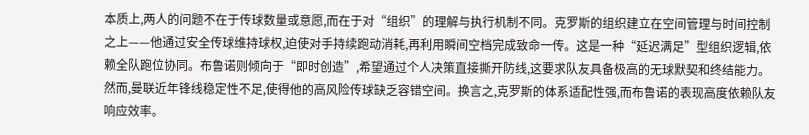本质上,两人的问题不在于传球数量或意愿,而在于对“组织”的理解与执行机制不同。克罗斯的组织建立在空间管理与时间控制之上——他通过安全传球维持球权,迫使对手持续跑动消耗,再利用瞬间空档完成致命一传。这是一种“延迟满足”型组织逻辑,依赖全队跑位协同。布鲁诺则倾向于“即时创造”,希望通过个人决策直接撕开防线,这要求队友具备极高的无球默契和终结能力。然而,曼联近年锋线稳定性不足,使得他的高风险传球缺乏容错空间。换言之,克罗斯的体系适配性强,而布鲁诺的表现高度依赖队友响应效率。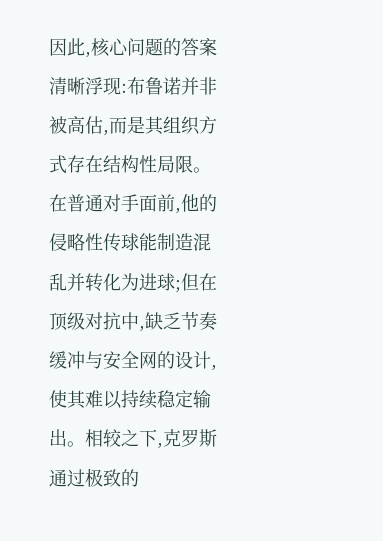因此,核心问题的答案清晰浮现:布鲁诺并非被高估,而是其组织方式存在结构性局限。在普通对手面前,他的侵略性传球能制造混乱并转化为进球;但在顶级对抗中,缺乏节奏缓冲与安全网的设计,使其难以持续稳定输出。相较之下,克罗斯通过极致的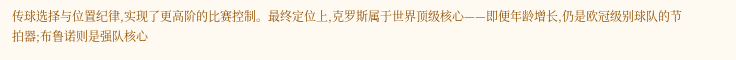传球选择与位置纪律,实现了更高阶的比赛控制。最终定位上,克罗斯属于世界顶级核心——即便年龄增长,仍是欧冠级别球队的节拍器;布鲁诺则是强队核心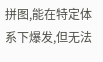拼图,能在特定体系下爆发,但无法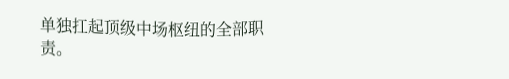单独扛起顶级中场枢纽的全部职责。